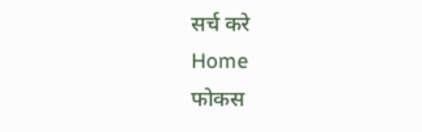सर्च करे
Home
फोकस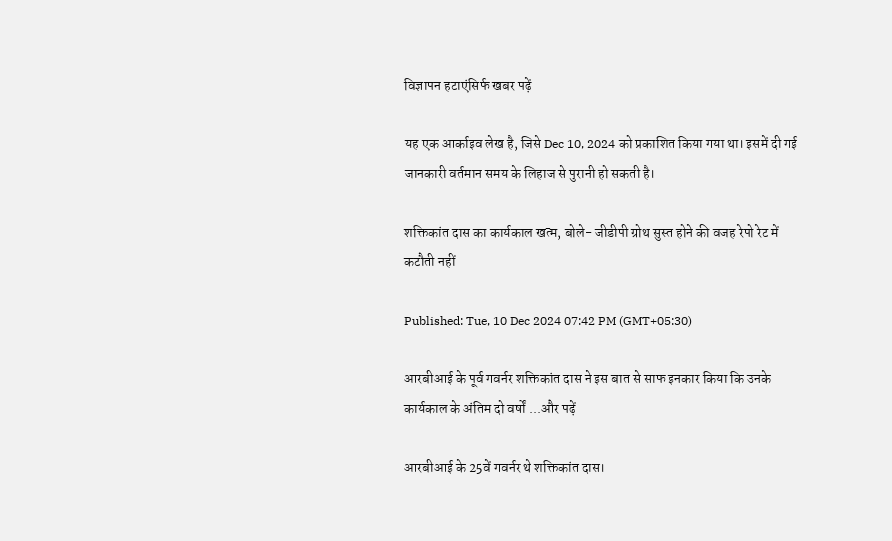विज्ञापन हटाएंसिर्फ खबर पढ़ें

यह एक आर्काइव लेख है, जिसे Dec 10, 2024 को प्रकाशित किया गया था। इसमें दी गई जानकारी वर्तमान समय के लिहाज से पुरानी हो सकती है।

शक्तिकांत दास का कार्यकाल खत्म, बोले- जीडीपी ग्रोथ सुस्त होने की वजह रेपो रेट में कटौती नहीं

Published: Tue, 10 Dec 2024 07:42 PM (GMT+05:30)

आरबीआई के पूर्व गवर्नर शक्तिकांत दास ने इस बात से साफ इनकार किया कि उनके कार्यकाल के अंतिम दो वर्षों ...और पढ़ें

आरबीआई के 25वें गवर्नर थे शक्तिकांत दास।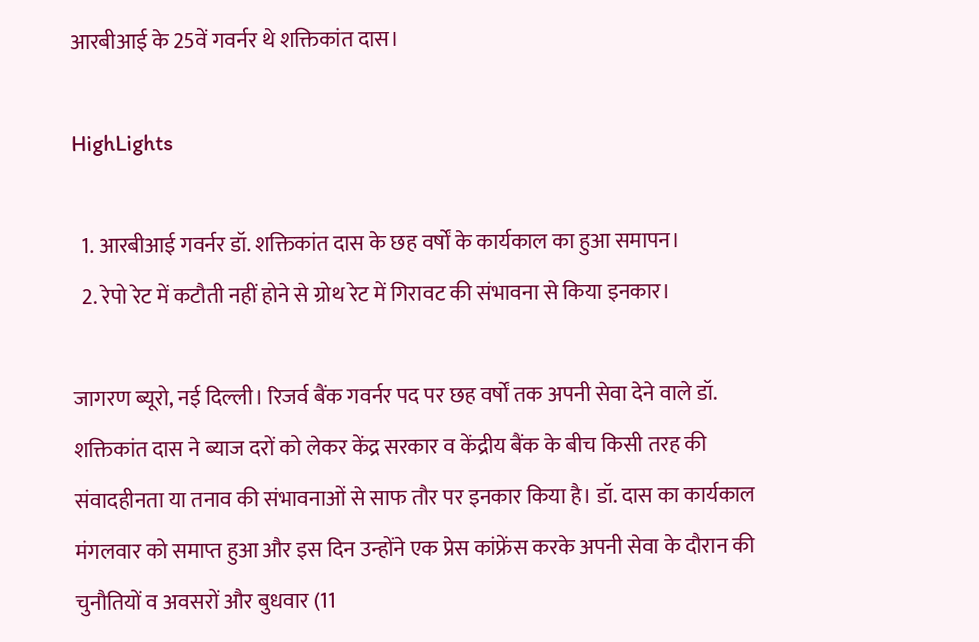आरबीआई के 25वें गवर्नर थे शक्तिकांत दास।

HighLights

  1. आरबीआई गवर्नर डॉ. शक्तिकांत दास के छह वर्षों के कार्यकाल का हुआ समापन।
  2. रेपो रेट में कटौती नहीं होने से ग्रोथ रेट में गिरावट की संभावना से किया इनकार।

जागरण ब्यूरो, नई दिल्ली। रिजर्व बैंक गवर्नर पद पर छह वर्षों तक अपनी सेवा देने वाले डॉ. शक्तिकांत दास ने ब्याज दरों को लेकर केंद्र सरकार व केंद्रीय बैंक के बीच किसी तरह की संवादहीनता या तनाव की संभावनाओं से साफ तौर पर इनकार किया है। डॉ. दास का कार्यकाल मंगलवार को समाप्त हुआ और इस दिन उन्होंने एक प्रेस कांफ्रेंस करके अपनी सेवा के दौरान की चुनौतियों व अवसरों और बुधवार (11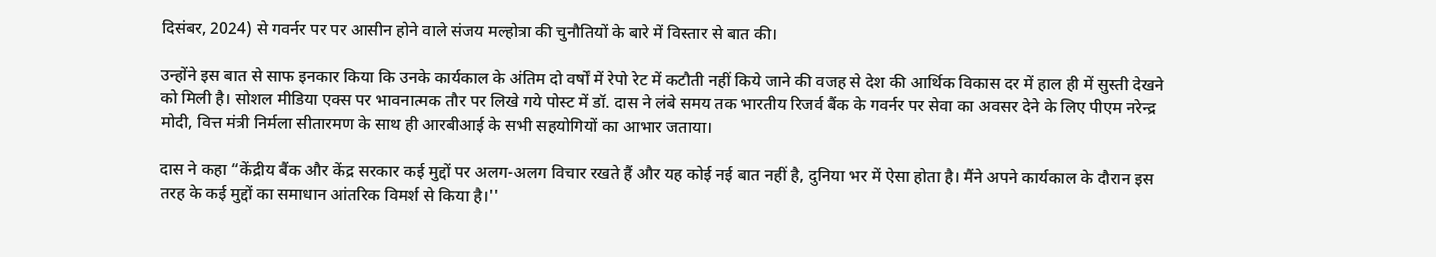दिसंबर, 2024) से गवर्नर पर पर आसीन होने वाले संजय मल्होत्रा की चुनौतियों के बारे में विस्तार से बात की।

उन्होंने इस बात से साफ इनकार किया कि उनके कार्यकाल के अंतिम दो वर्षों में रेपो रेट में कटौती नहीं किये जाने की वजह से देश की आर्थिक विकास दर में हाल ही में सुस्ती देखने को मिली है। सोशल मीडिया एक्स पर भावनात्मक तौर पर लिखे गये पोस्ट में डॉ. दास ने लंबे समय तक भारतीय रिजर्व बैंक के गवर्नर पर सेवा का अवसर देने के लिए पीएम नरेन्द्र मोदी, वित्त मंत्री निर्मला सीतारमण के साथ ही आरबीआई के सभी सहयोगियों का आभार जताया।

दास ने कहा “केंद्रीय बैंक और केंद्र सरकार कई मुद्दों पर अलग-अलग विचार रखते हैं और यह कोई नई बात नहीं है, दुनिया भर में ऐसा होता है। मैंने अपने कार्यकाल के दौरान इस तरह के कई मुद्दों का समाधान आंतरिक विमर्श से किया है।''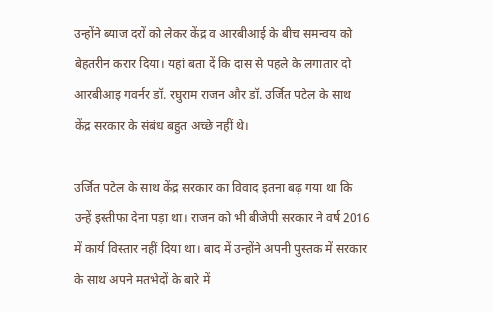उन्होंने ब्याज दरों को लेकर केंद्र व आरबीआई के बीच समन्वय को बेहतरीन करार दिया। यहां बता दें कि दास से पहले के लगातार दो आरबीआइ गवर्नर डॉ. रघुराम राजन और डॉ. उर्जित पटेल के साथ केंद्र सरकार के संबंध बहुत अच्छे नहीं थे।

उर्जित पटेल के साथ केंद्र सरकार का विवाद इतना बढ़ गया था कि उन्हें इस्तीफा देना पड़ा था। राजन को भी बीजेपी सरकार ने वर्ष 2016 में कार्य विस्तार नहीं दिया था। बाद में उन्होंने अपनी पुस्तक में सरकार के साथ अपने मतभेदों के बारे में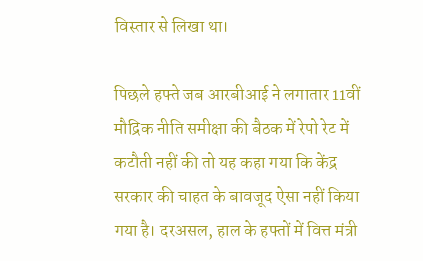विस्तार से लिखा था।

पिछले हफ्ते जब आरबीआई ने लगातार 11वीं मौद्रिक नीति समीक्षा की बैठक में रेपो रेट में कटौती नहीं की तो यह कहा गया कि केंद्र सरकार की चाहत के बावजूद ऐसा नहीं किया गया है। दरअसल, हाल के हफ्तों में वित्त मंत्री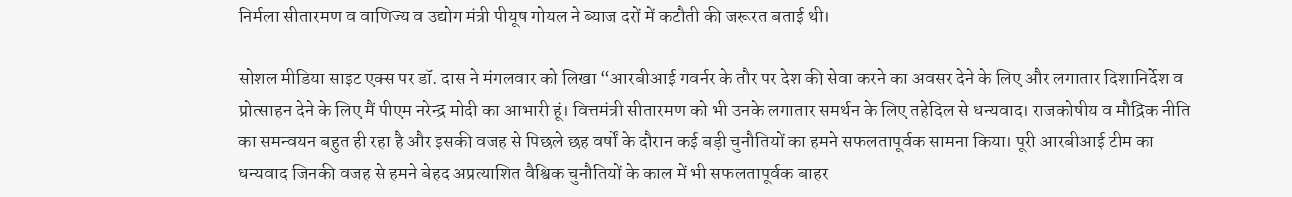निर्मला सीतारमण व वाणिज्य व उद्योग मंत्री पीयूष गोयल ने ब्याज दरों में कटौती की जरूरत बताई थी।

सोशल मीडिया साइट एक्स पर डॉ. दास ने मंगलवार को लिखा “आरबीआई गवर्नर के तौर पर देश की सेवा करने का अवसर देने के लिए और लगातार दिशानिर्देश व प्रोत्साहन देने के लिए मैं पीएम नरेन्द्र मोदी का आभारी हूं। वित्तमंत्री सीतारमण को भी उनके लगातार समर्थन के लिए तहेदिल से धन्यवाद। राजकोषीय व मौद्रिक नीति का समन्वयन बहुत ही रहा है और इसकी वजह से पिछले छह वर्षों के दौरान कई बड़ी चुनौतियों का हमने सफलतापूर्वक सामना किया। पूरी आरबीआई टीम का धन्यवाद जिनकी वजह से हमने बेहद अप्रत्याशित वैश्विक चुनौतियों के काल में भी सफलतापूर्वक बाहर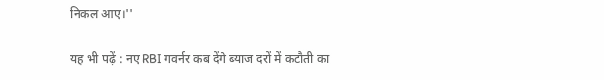निकल आए।''

यह भी पढ़ें : नए RBI गवर्नर कब देंगे ब्याज दरों में कटौती का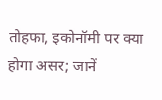तोहफा, इकोनॉमी पर क्या होगा असर; जानें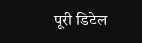पूरी डिटेल